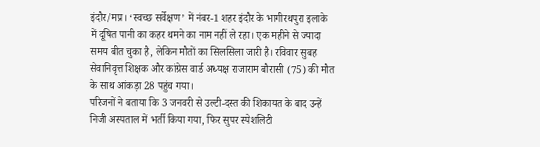इंदौर/मप्र। ‘स्वच्छ सर्वेक्षण’ में नंबर-1 शहर इंदौर के भागीरथपुरा इलाके में दूषित पानी का कहर थमने का नाम नहीं ले रहा। एक महीने से ज्यादा समय बीत चुका है, लेकिन मौतों का सिलसिला जारी है। रविवार सुबह सेवानिवृत्त शिक्षक और कांग्रेस वार्ड अध्यक्ष राजाराम बौरासी (75) की मौत के साथ आंकड़ा 28 पहुंच गया।
परिजनों ने बताया कि 3 जनवरी से उल्टी-दस्त की शिकायत के बाद उन्हें निजी अस्पताल में भर्ती किया गया, फिर सुपर स्पेशलिटी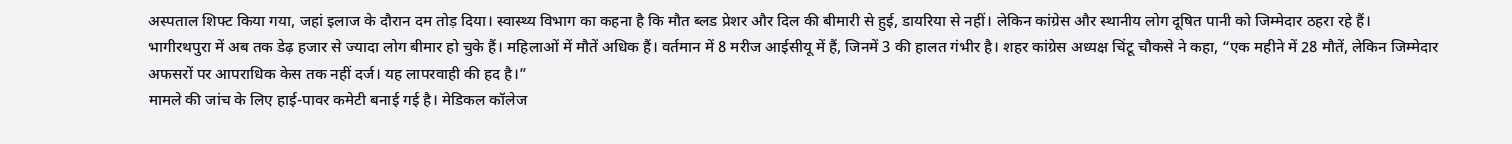अस्पताल शिफ्ट किया गया, जहां इलाज के दौरान दम तोड़ दिया। स्वास्थ्य विभाग का कहना है कि मौत ब्लड प्रेशर और दिल की बीमारी से हुई, डायरिया से नहीं। लेकिन कांग्रेस और स्थानीय लोग दूषित पानी को जिम्मेदार ठहरा रहे हैं।
भागीरथपुरा में अब तक डेढ़ हजार से ज्यादा लोग बीमार हो चुके हैं। महिलाओं में मौतें अधिक हैं। वर्तमान में 8 मरीज आईसीयू में हैं, जिनमें 3 की हालत गंभीर है। शहर कांग्रेस अध्यक्ष चिंटू चौकसे ने कहा, “एक महीने में 28 मौतें, लेकिन जिम्मेदार अफसरों पर आपराधिक केस तक नहीं दर्ज। यह लापरवाही की हद है।”
मामले की जांच के लिए हाई-पावर कमेटी बनाई गई है। मेडिकल कॉलेज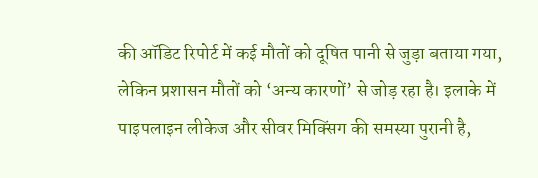की ऑडिट रिपोर्ट में कई मौतों को दूषित पानी से जुड़ा बताया गया, लेकिन प्रशासन मौतों को ‘अन्य कारणों’ से जोड़ रहा है। इलाके में पाइपलाइन लीकेज और सीवर मिक्सिंग की समस्या पुरानी है,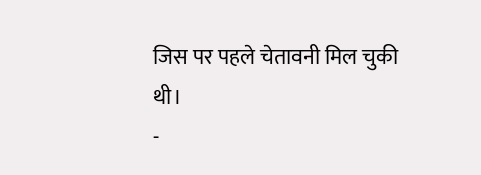जिस पर पहले चेतावनी मिल चुकी थी।
-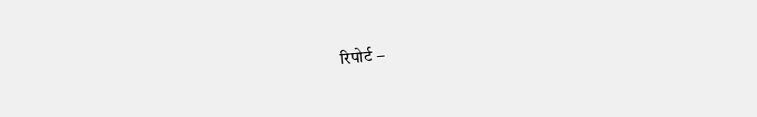रिपोर्ट –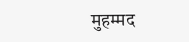मुहम्मद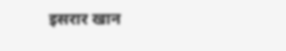इसरार खान